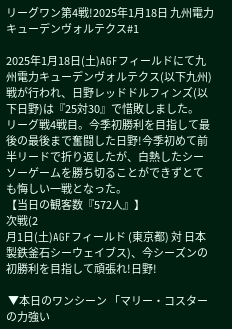リーグワン第4戦!2025年1月18日 九州電力キューデンヴォルテクス#1

2025年1月18日(土)AGFフィールドにて九州電力キューデンヴォルテクス(以下九州)戦が行われ、日野レッドドルフィンズ(以下日野)は『25対30』で惜敗しました。
リーグ戦4戦目。今季初勝利を目指して最後の最後まで奮闘した日野!今季初めて前半リードで折り返したが、白熱したシーソーゲームを勝ち切ることができずとても悔しい一戦となった。
【当日の観客数『572人』】
次戦(2
月1日(土)AGFフィールド (東京都) 対 日本製鉄釜石シーウェイブス)、今シーズンの初勝利を目指して頑張れ!日野!

 ▼本日のワンシーン 「マリー・コスターの力強い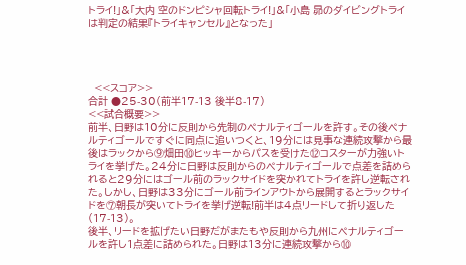トライ!」&「大内 空のドンピシャ回転トライ!」&「小島 昴のダイビングトライは判定の結果『トライキャンセル』となった」




  <<スコア>>
合計 ●25-30(前半17-13 後半8-17)
<<試合概要>>
前半、日野は10分に反則から先制のペナルティゴールを許す。その後ペナルティゴールですぐに同点に追いつくと、19分には見事な連続攻撃から最後はラックから⑨畑田⑩ヒッキーからパスを受けた⑫コスターが力強いトライを挙げた。24分に日野は反則からのペナルティゴールで点差を詰められると29分にはゴール前のラックサイドを突かれてトライを許し逆転された。しかし、日野は33分にゴール前ラインアウトから展開するとラックサイドを⑦朝長が突いてトライを挙げ逆転!前半は4点リードして折り返した(17-13)。
後半、リードを拡げたい日野だがまたもや反則から九州にペナルティゴールを許し1点差に詰められた。日野は13分に連続攻撃から⑩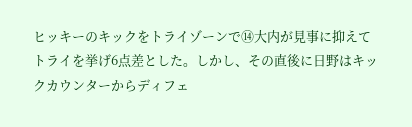ヒッキーのキックをトライゾーンで⑭大内が見事に抑えてトライを挙げ6点差とした。しかし、その直後に日野はキックカウンターからディフェ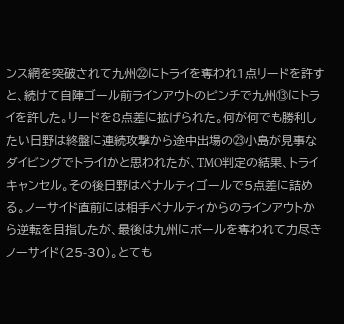ンス網を突破されて九州㉒にトライを奪われ1点リードを許すと、続けて自陣ゴール前ラインアウトのピンチで九州⑬にトライを許した。リードを8点差に拡げられた。何が何でも勝利したい日野は終盤に連続攻撃から途中出場の㉓小島が見事なダイビングでトライ!かと思われたが、TMO判定の結果、トライキャンセル。その後日野はペナルティゴールで5点差に詰める。ノーサイド直前には相手ペナルティからのラインアウトから逆転を目指したが、最後は九州にボールを奪われて力尽きノーサイド(25-30)。とても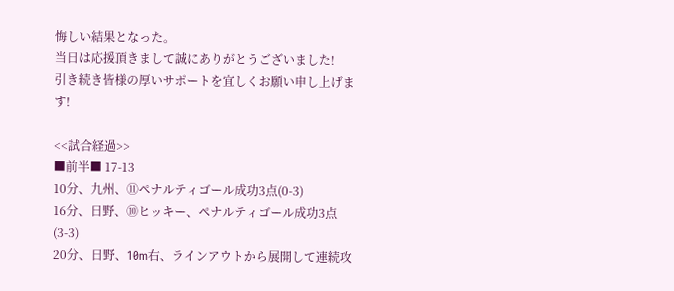悔しい結果となった。
当日は応援頂きまして誠にありがとうございました!
引き続き皆様の厚いサポートを宜しくお願い申し上げます!

<<試合経過>>
■前半■ 17-13
10分、九州、⑪ペナルティゴール成功3点(0-3)
16分、日野、⑩ヒッキー、ペナルティゴール成功3点(3-3)
20分、日野、10m右、ラインアウトから展開して連続攻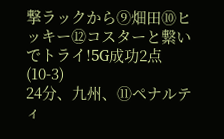撃ラックから⑨畑田⑩ヒッキー⑫コスターと繋いでトライ!5G成功2点(10-3)
24分、九州、⑪ペナルティ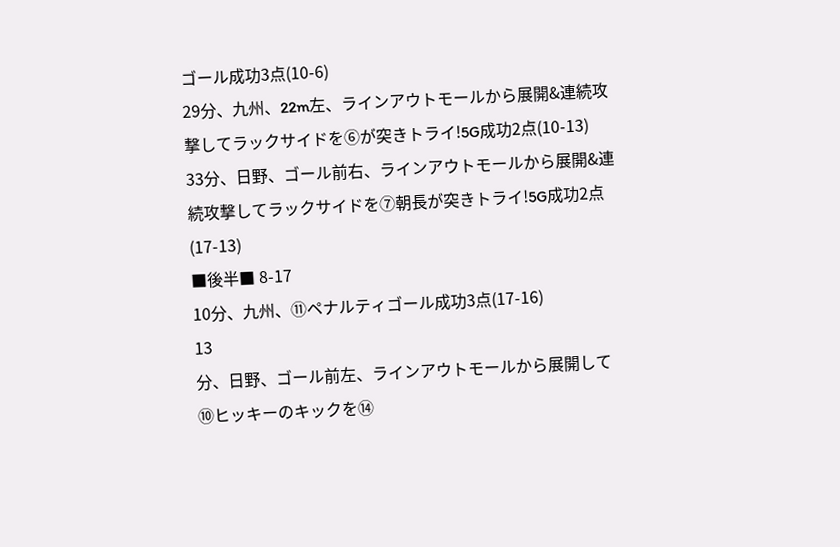ゴール成功3点(10-6)
29分、九州、22m左、ラインアウトモールから展開&連続攻撃してラックサイドを⑥が突きトライ!5G成功2点(10-13)
33分、日野、ゴール前右、ラインアウトモールから展開&連続攻撃してラックサイドを⑦朝長が突きトライ!5G成功2点(17-13)
■後半■ 8-17
10分、九州、⑪ペナルティゴール成功3点(17-16)
13
分、日野、ゴール前左、ラインアウトモールから展開して⑩ヒッキーのキックを⑭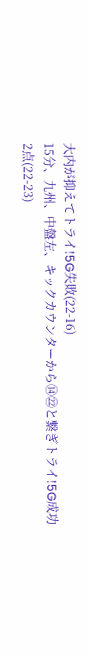大内が抑えてトライ!5G失敗(22-16)
15分、九州、中盤左、キックカウンターから⑭㉒と繋ぎトライ!5G成功2点(22-23)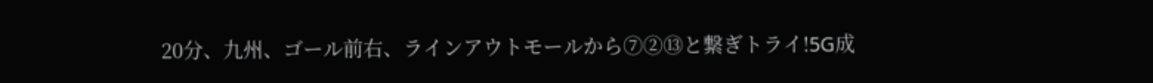20分、九州、ゴール前右、ラインアウトモールから⑦②⑬と繋ぎトライ!5G成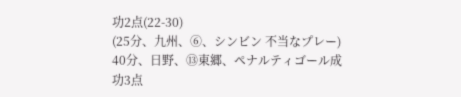功2点(22-30)
(25分、九州、⑥、シンビン 不当なプレー)
40分、日野、⑬東郷、ペナルティゴール成功3点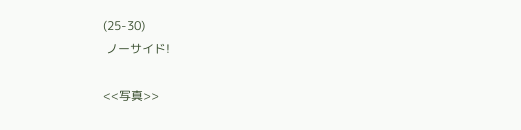(25-30)
 ノーサイド!

<<写真>>